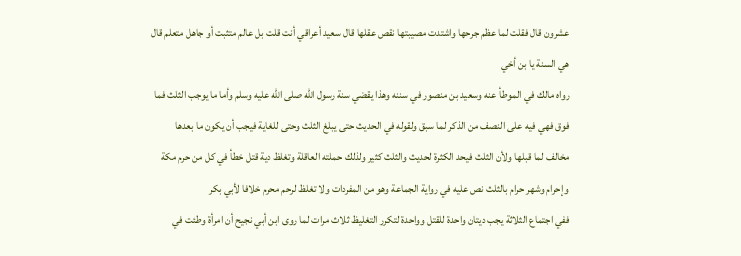عشرون قال فقلت لما عظم جرحها واشتدت مصيبتها نقص عقلها قال سعيد أعراقي أنت قلت بل عالم متثبت أو جاهل متعلم قال هي السنة يا بن أخي
رواه مالك في الموطأ عنه وسعيد بن منصور في سننه وهذا يقضي سنة رسول الله صلى الله عليه وسلم وأما ما يوجب الثلث فما فوق فهي فيه على النصف من الذكر لما سبق ولقوله في الحديث حتى يبلغ الثلث وحتى للغاية فيجب أن يكون ما بعدها مخالف لما قبلها ولأن الثلث فيحد الكثرة لحديث والثلث كثير ولذلك حملته العاقلة وتغلظ دية قتل خطأ في كل من حرم مكة وإحرام وشهر حرام بالثلث نص عليه في رواية الجماعة وهو من المفردات ولا تغلظ لرحم محرم خلافا لأبي بكر
ففي اجتماع الثلاثة يجب ديتان واحدة للقتل وواحدة لتكرر التغليظ ثلاث مرات لما روى ابن أبي نجيح أن امرأة وطئت في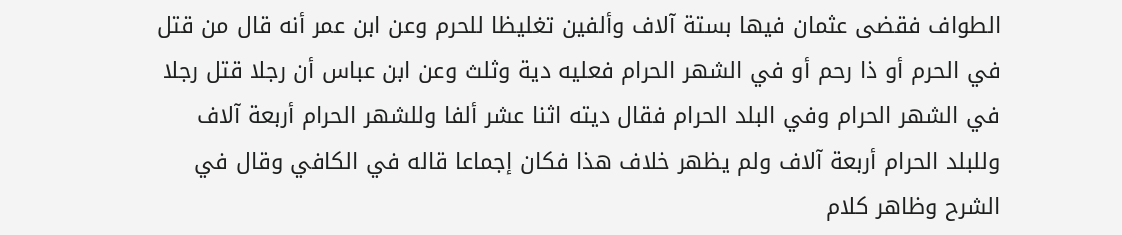الطواف فقضى عثمان فيها بستة آلاف وألفين تغليظا للحرم وعن ابن عمر أنه قال من قتل في الحرم أو ذا رحم أو في الشهر الحرام فعليه دية وثلث وعن ابن عباس أن رجلا قتل رجلا في الشهر الحرام وفي البلد الحرام فقال ديته اثنا عشر ألفا وللشهر الحرام أربعة آلاف وللبلد الحرام أربعة آلاف ولم يظهر خلاف هذا فكان إجماعا قاله في الكافي وقال في الشرح وظاهر كلام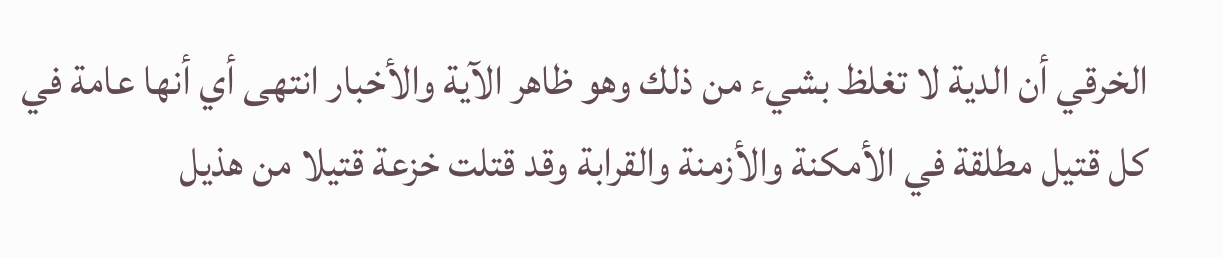الخرقي أن الدية لا تغلظ بشيء من ذلك وهو ظاهر الآية والأخبار انتهى أي أنها عامة في كل قتيل مطلقة في الأمكنة والأزمنة والقرابة وقد قتلت خزعة قتيلا من هذيل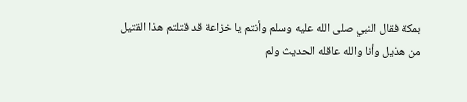بمكة فقال النبي صلى الله عليه وسلم وأنتم يا خزاعة قد قتلتم هذا القتيل من هذيل وأنا والله عاقله الحديث ولم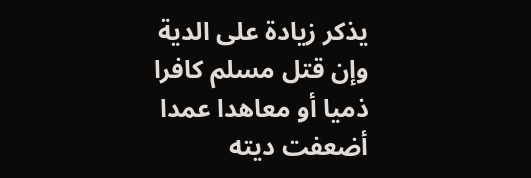يذكر زيادة على الدية
وإن قتل مسلم كافرا ذميا أو معاهدا عمدا أضعفت ديته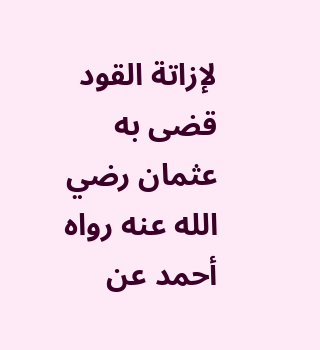لإزاتة القود قضى به عثمان رضي الله عنه رواه أحمد عن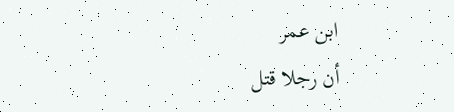ابن عمر
أن رجلا قتل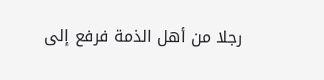رجلا من أهل الذمة فرفع إلى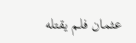عثمان فلم يقتله